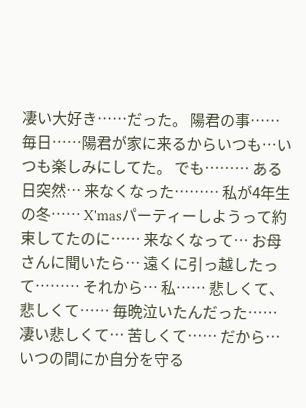凄い大好き……だった。 陽君の事…… 毎日……陽君が家に来るからいつも…いつも楽しみにしてた。 でも……… ある日突然… 来なくなった……… 私が4年生の冬…… X'masパーティーしようって約束してたのに…… 来なくなって… お母さんに聞いたら… 遠くに引っ越したって……… それから… 私…… 悲しくて、悲しくて…… 毎晩泣いたんだった…… 凄い悲しくて… 苦しくて…… だから… いつの間にか自分を守る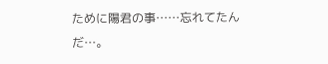ために陽君の事……忘れてたんだ…。